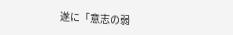遂に「意志の弱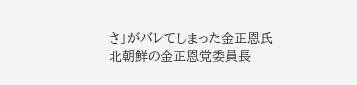さ」がバレてしまった金正恩氏
北朝鮮の金正恩党委員長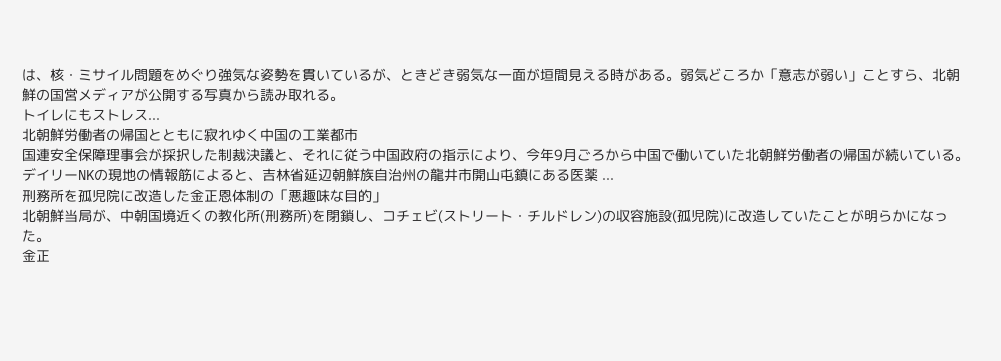は、核・ミサイル問題をめぐり強気な姿勢を貫いているが、ときどき弱気な一面が垣間見える時がある。弱気どころか「意志が弱い」ことすら、北朝鮮の国営メディアが公開する写真から読み取れる。
トイレにもストレス...
北朝鮮労働者の帰国とともに寂れゆく中国の工業都市
国連安全保障理事会が採択した制裁決議と、それに従う中国政府の指示により、今年9月ごろから中国で働いていた北朝鮮労働者の帰国が続いている。
デイリーNKの現地の情報筋によると、吉林省延辺朝鮮族自治州の龍井市開山屯鎮にある医薬 ...
刑務所を孤児院に改造した金正恩体制の「悪趣味な目的」
北朝鮮当局が、中朝国境近くの教化所(刑務所)を閉鎖し、コチェビ(ストリート・チルドレン)の収容施設(孤児院)に改造していたことが明らかになった。
金正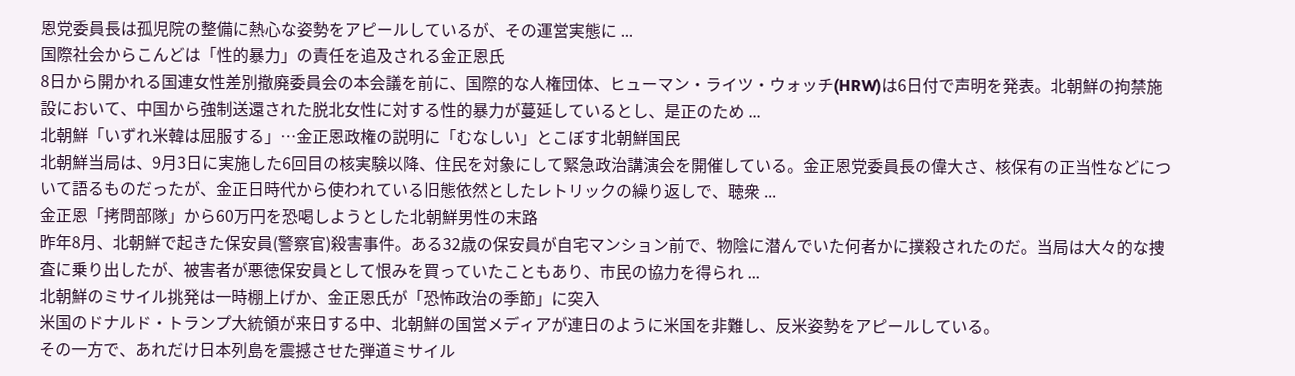恩党委員長は孤児院の整備に熱心な姿勢をアピールしているが、その運営実態に ...
国際社会からこんどは「性的暴力」の責任を追及される金正恩氏
8日から開かれる国連女性差別撤廃委員会の本会議を前に、国際的な人権団体、ヒューマン・ライツ・ウォッチ(HRW)は6日付で声明を発表。北朝鮮の拘禁施設において、中国から強制送還された脱北女性に対する性的暴力が蔓延しているとし、是正のため ...
北朝鮮「いずれ米韓は屈服する」…金正恩政権の説明に「むなしい」とこぼす北朝鮮国民
北朝鮮当局は、9月3日に実施した6回目の核実験以降、住民を対象にして緊急政治講演会を開催している。金正恩党委員長の偉大さ、核保有の正当性などについて語るものだったが、金正日時代から使われている旧態依然としたレトリックの繰り返しで、聴衆 ...
金正恩「拷問部隊」から60万円を恐喝しようとした北朝鮮男性の末路
昨年8月、北朝鮮で起きた保安員(警察官)殺害事件。ある32歳の保安員が自宅マンション前で、物陰に潜んでいた何者かに撲殺されたのだ。当局は大々的な捜査に乗り出したが、被害者が悪徳保安員として恨みを買っていたこともあり、市民の協力を得られ ...
北朝鮮のミサイル挑発は一時棚上げか、金正恩氏が「恐怖政治の季節」に突入
米国のドナルド・トランプ大統領が来日する中、北朝鮮の国営メディアが連日のように米国を非難し、反米姿勢をアピールしている。
その一方で、あれだけ日本列島を震撼させた弾道ミサイル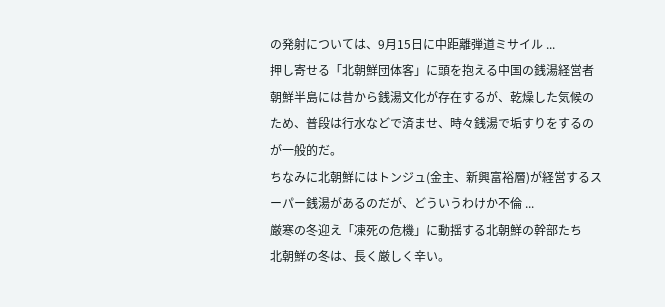の発射については、9月15日に中距離弾道ミサイル ...
押し寄せる「北朝鮮団体客」に頭を抱える中国の銭湯経営者
朝鮮半島には昔から銭湯文化が存在するが、乾燥した気候のため、普段は行水などで済ませ、時々銭湯で垢すりをするのが一般的だ。
ちなみに北朝鮮にはトンジュ(金主、新興富裕層)が経営するスーパー銭湯があるのだが、どういうわけか不倫 ...
厳寒の冬迎え「凍死の危機」に動揺する北朝鮮の幹部たち
北朝鮮の冬は、長く厳しく辛い。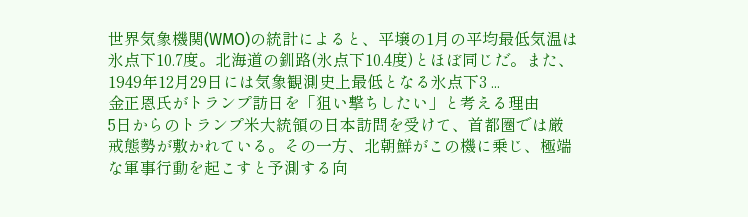世界気象機関(WMO)の統計によると、平壌の1月の平均最低気温は氷点下10.7度。北海道の釧路(氷点下10.4度)とほぼ同じだ。また、1949年12月29日には気象観測史上最低となる氷点下3 ...
金正恩氏がトランプ訪日を「狙い撃ちしたい」と考える理由
5日からのトランプ米大統領の日本訪問を受けて、首都圏では厳戒態勢が敷かれている。その一方、北朝鮮がこの機に乗じ、極端な軍事行動を起こすと予測する向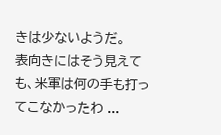きは少ないようだ。
表向きにはそう見えても、米軍は何の手も打ってこなかったわ ...